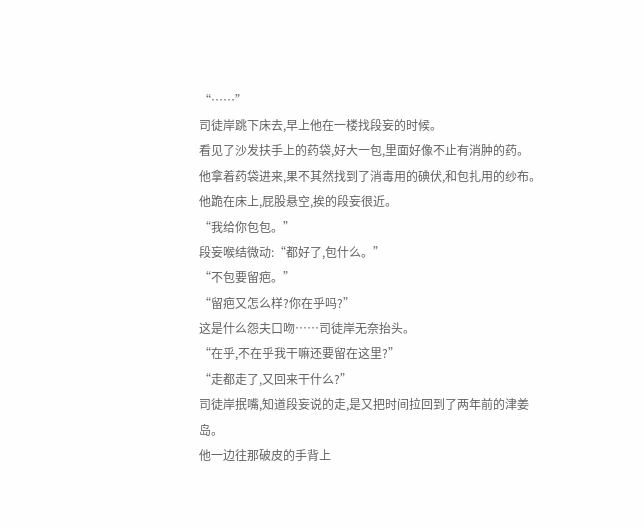“……”
司徒岸跳下床去,早上他在一楼找段妄的时候。
看见了沙发扶手上的药袋,好大一包,里面好像不止有消肿的药。
他拿着药袋进来,果不其然找到了消毒用的碘伏,和包扎用的纱布。
他跪在床上,屁股悬空,挨的段妄很近。
“我给你包包。”
段妄喉结微动:“都好了,包什么。”
“不包要留疤。”
“留疤又怎么样?你在乎吗?”
这是什么怨夫口吻……司徒岸无奈抬头。
“在乎,不在乎我干嘛还要留在这里?”
“走都走了,又回来干什么?”
司徒岸抿嘴,知道段妄说的走,是又把时间拉回到了两年前的津姜岛。
他一边往那破皮的手背上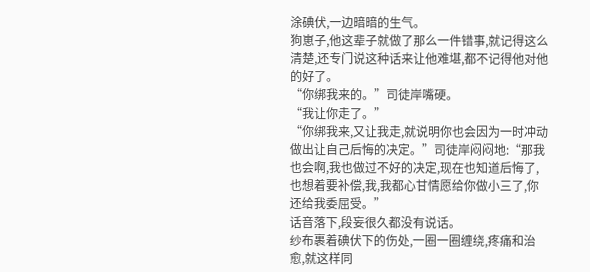涂碘伏,一边暗暗的生气。
狗崽子,他这辈子就做了那么一件错事,就记得这么清楚,还专门说这种话来让他难堪,都不记得他对他的好了。
“你绑我来的。”司徒岸嘴硬。
“我让你走了。”
“你绑我来,又让我走,就说明你也会因为一时冲动做出让自己后悔的决定。”司徒岸闷闷地:“那我也会啊,我也做过不好的决定,现在也知道后悔了,也想着要补偿,我,我都心甘情愿给你做小三了,你还给我委屈受。”
话音落下,段妄很久都没有说话。
纱布裹着碘伏下的伤处,一圈一圈缠绕,疼痛和治愈,就这样同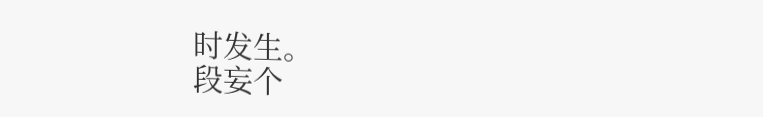时发生。
段妄个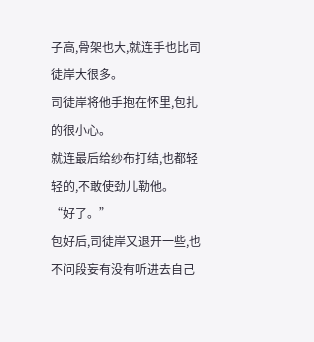子高,骨架也大,就连手也比司徒岸大很多。
司徒岸将他手抱在怀里,包扎的很小心。
就连最后给纱布打结,也都轻轻的,不敢使劲儿勒他。
“好了。”
包好后,司徒岸又退开一些,也不问段妄有没有听进去自己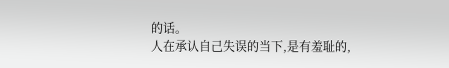的话。
人在承认自己失误的当下,是有羞耻的,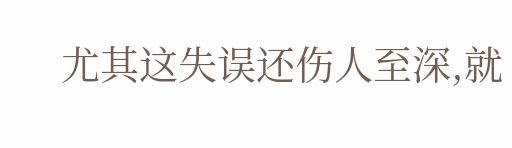尤其这失误还伤人至深,就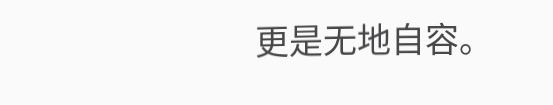更是无地自容。